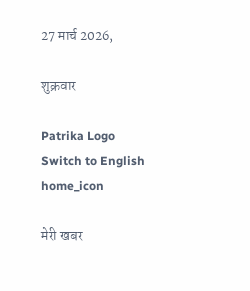27 मार्च 2026,

शुक्रवार

Patrika Logo
Switch to English
home_icon

मेरी खबर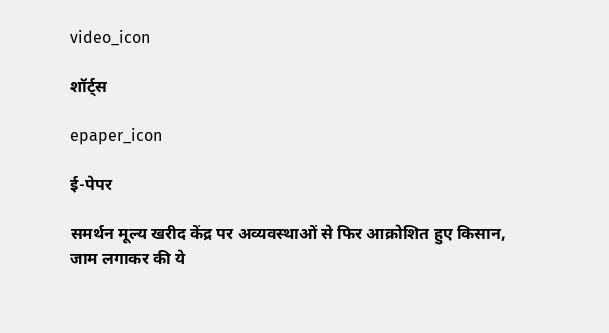video_icon

शॉर्ट्स

epaper_icon

ई-पेपर

समर्थन मूल्य खरीद केंद्र पर अव्यवस्थाओं से फिर आक्रोशित हुए किसान, जाम लगाकर की ये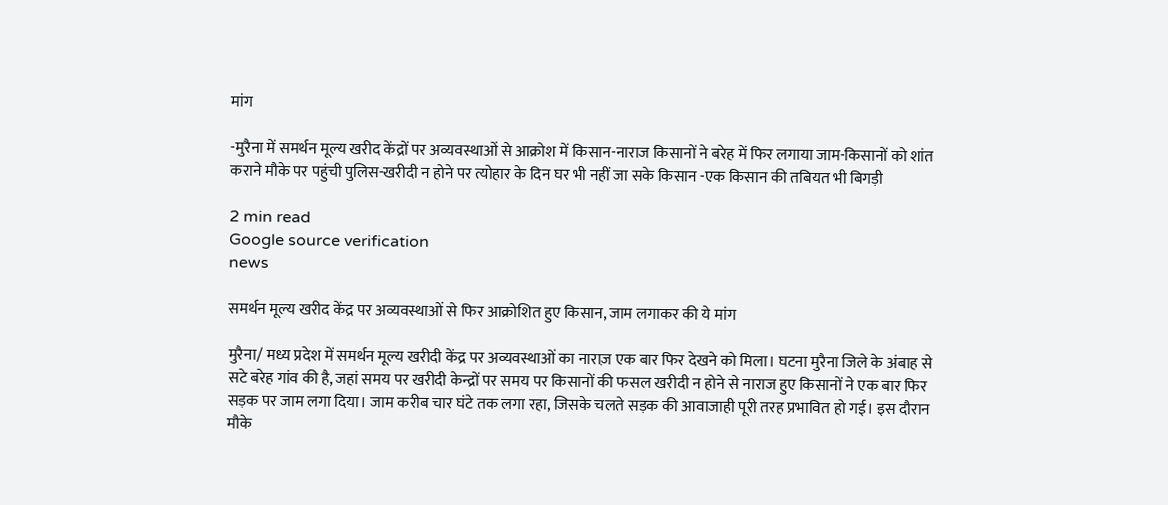मांग

-मुरैना में समर्थन मूल्य खरीद केंद्रों पर अव्यवस्थाओं से आक्रोश में किसान-नाराज किसानों ने बरेह में फिर लगाया जाम-किसानों को शांत कराने मौके पर पहुंची पुलिस-खरीदी न होने पर त्योहार के दिन घर भी नहीं जा सके किसान -एक किसान की तबियत भी बिगड़ी

2 min read
Google source verification
news

समर्थन मूल्य खरीद केंद्र पर अव्यवस्थाओं से फिर आक्रोशित हुए किसान, जाम लगाकर की ये मांग

मुरैना/ मध्य प्रदेश में समर्थन मूल्य खरीदी केंद्र पर अव्यवस्थाओं का नाराज़ एक बार फिर देखने को मिला। घटना मुरैना जिले के अंबाह से सटे बरेह गांव की है, जहां समय पर खरीदी केन्द्रों पर समय पर किसानों की फसल खरीदी न होने से नाराज हुए किसानों ने एक बार फिर सड़क पर जाम लगा दिया। जाम करीब चार घंटे तक लगा रहा, जिसके चलते सड़क की आवाजाही पूरी तरह प्रभावित हो गई। इस दौरान मौके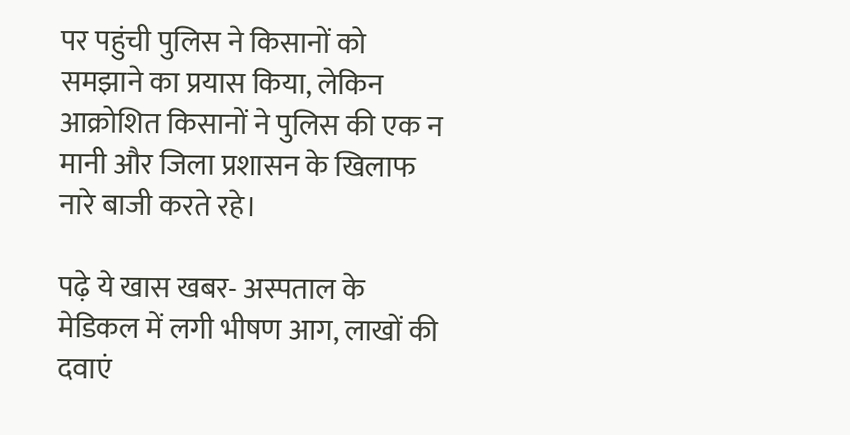पर पहुंची पुलिस ने किसानों को समझाने का प्रयास किया, लेकिन आक्रोशित किसानों ने पुलिस की एक न मानी और जिला प्रशासन के खिलाफ नारे बाजी करते रहे।

पढ़े ये खास खबर- अस्पताल के मेडिकल में लगी भीषण आग, लाखों की दवाएं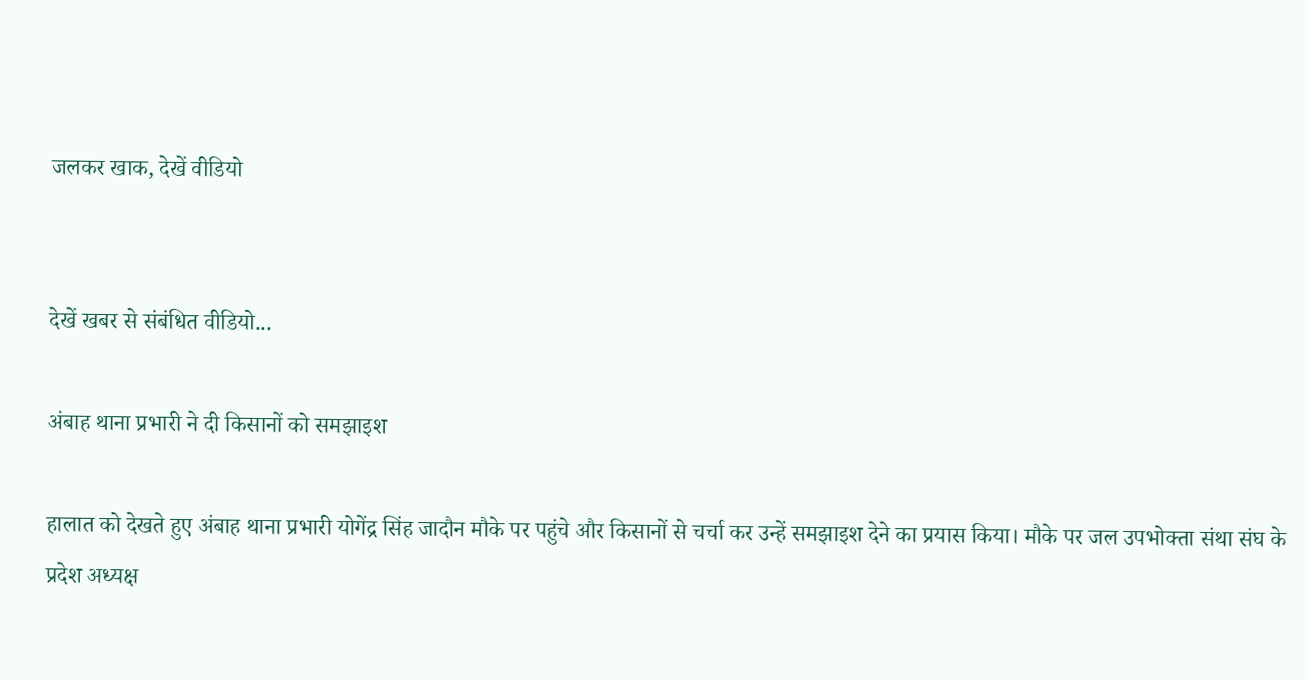जलकर खाक, देखें वीडियो


देखें खबर से संबंधित वीडियो...

अंबाह थाना प्रभारी ने दी किसानों को समझाइश

हालात को देखते हुए अंबाह थाना प्रभारी योगेंद्र सिंह जादौन मौके पर पहुंचे और किसानों से चर्चा कर उन्हें समझाइश देने का प्रयास किया। मौके पर जल उपभोक्ता संथा संघ के प्रदेश अध्यक्ष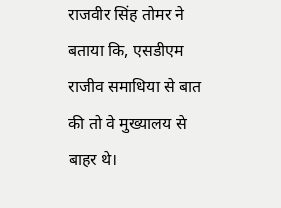राजवीर सिंह तोमर ने बताया कि, एसडीएम राजीव समाधिया से बात की तो वे मुख्यालय से बाहर थे।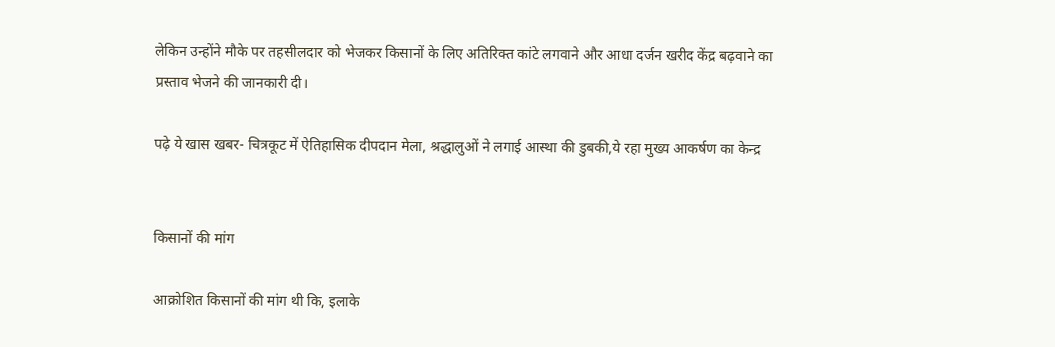लेकिन उन्होंने मौके पर तहसीलदार को भेजकर किसानों के लिए अतिरिक्त कांटे लगवाने और आधा दर्जन खरीद केंद्र बढ़वाने का प्रस्ताव भेजने की जानकारी दी।

पढ़े ये खास खबर- चित्रकूट में ऐतिहासिक दीपदान मेला, श्रद्धालुओं ने लगाई आस्था की डुबकी,ये रहा मुख्य आकर्षण का केन्द्र


किसानों की मांग

आक्रोशित किसानों की मांग थी कि, इलाके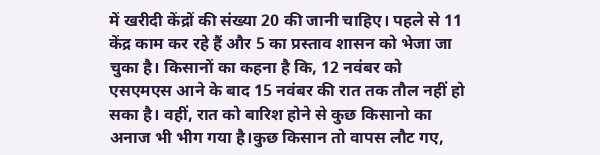में खरीदी केंद्रों की संख्या 20 की जानी चाहिए। पहले से 11 केंद्र काम कर रहे हैं और 5 का प्रस्ताव शासन को भेजा जा चुका है। किसानों का कहना है कि, 12 नवंबर को एसएमएस आने के बाद 15 नवंबर की रात तक तौल नहीं हो सका है। वहीं, रात को बारिश होने से कुछ किसानो का अनाज भी भीग गया है।कुछ किसान तो वापस लौट गए,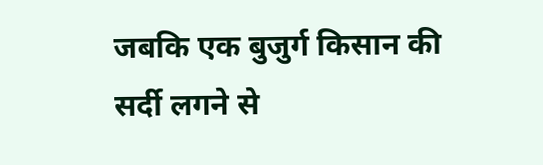जबकि एक बुजुर्ग किसान की सर्दी लगने से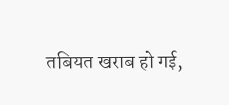तबियत खराब हो गई,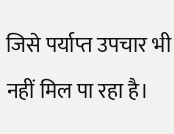जिसे पर्याप्त उपचार भी नहीं मिल पा रहा है।